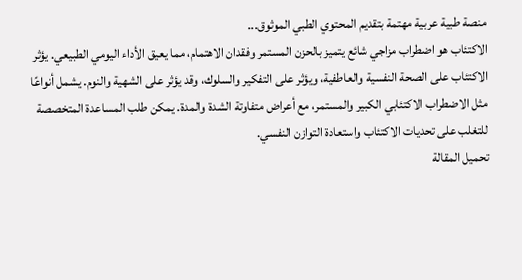منصة طبية عربية مهتمة بتقديم المحتوي الطبي الموثوق...
الاكتئاب هو اضطراب مزاجي شائع يتميز بالحزن المستمر وفقدان الاهتمام، مما يعيق الأداء اليومي الطبيعي. يؤثر الاكتئاب على الصحة النفسية والعاطفية، ويؤثر على التفكير والسلوك، وقد يؤثر على الشهية والنوم. يشمل أنواعًا مثل الاضطراب الاكتئابي الكبير والمستمر، مع أعراض متفاوتة الشدة والمدة. يمكن طلب المساعدة المتخصصة للتغلب على تحديات الاكتئاب واستعادة التوازن النفسي.
تحميل المقالة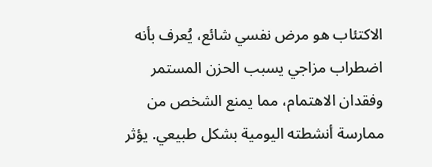الاكتئاب هو مرض نفسي شائع، يُعرف بأنه اضطراب مزاجي يسبب الحزن المستمر وفقدان الاهتمام، مما يمنع الشخص من ممارسة أنشطته اليومية بشكل طبيعي. يؤثر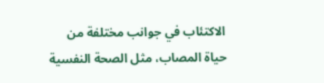الاكتئاب في جوانب مختلفة من حياة المصاب، مثل الصحة النفسية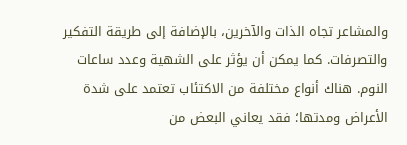والمشاعر تجاه الذات والآخرين، بالإضافة إلى طريقة التفكير والتصرفات. كما يمكن أن يؤثر على الشهية وعدد ساعات النوم. هناك أنواع مختلفة من الاكتئاب تعتمد على شدة الأعراض ومدتها؛ فقد يعاني البعض من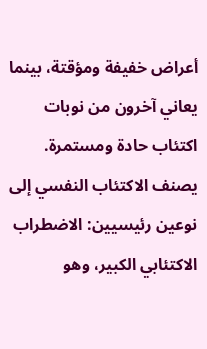أعراض خفيفة ومؤقتة، بينما يعاني آخرون من نوبات اكتئاب حادة ومستمرة. يصنف الاكتئاب النفسي إلى نوعين رئيسيين: الاضطراب الاكتئابي الكبير، وهو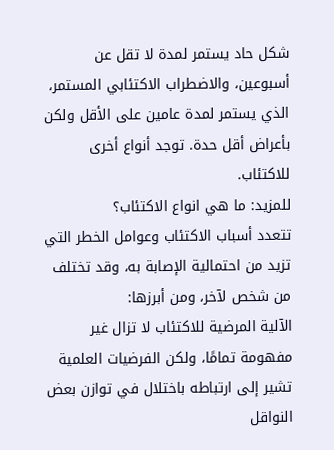شكل حاد يستمر لمدة لا تقل عن أسبوعين، والاضطراب الاكتئابي المستمر، الذي يستمر لمدة عامين على الأقل ولكن بأعراض أقل حدة. توجد أنواع أخرى للاكتئاب.
للمزيد: ما هي انواع الاكتئاب؟
تتعدد أسباب الاكتئاب وعوامل الخطر التي تزيد من احتمالية الإصابة به، وقد تختلف من شخص لآخر، ومن أبرزها:
الآلية المرضية للاكتئاب لا تزال غير مفهومة تمامًا، ولكن الفرضيات العلمية تشير إلى ارتباطه باختلال في توازن بعض النواقل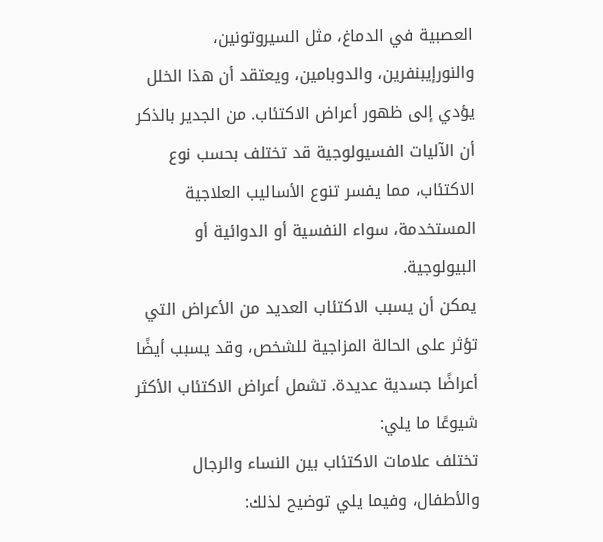العصبية في الدماغ، مثل السيروتونين، والنورإيبنفرين، والدوبامين، ويعتقد أن هذا الخلل يؤدي إلى ظهور أعراض الاكتئاب. من الجدير بالذكر أن الآليات الفسيولوجية قد تختلف بحسب نوع الاكتئاب، مما يفسر تنوع الأساليب العلاجية المستخدمة، سواء النفسية أو الدوائية أو البيولوجية.
يمكن أن يسبب الاكتئاب العديد من الأعراض التي تؤثر على الحالة المزاجية للشخص، وقد يسبب أيضًا أعراضًا جسدية عديدة. تشمل أعراض الاكتئاب الأكثر شيوعًا ما يلي:
تختلف علامات الاكتئاب بين النساء والرجال والأطفال، وفيما يلي توضيح لذلك: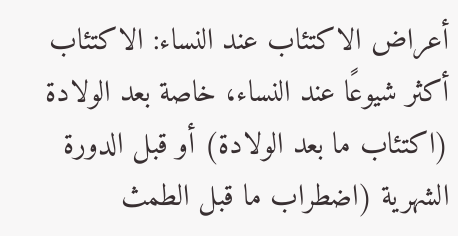أعراض الاكتئاب عند النساء: الاكتئاب أكثر شيوعًا عند النساء، خاصة بعد الولادة (اكتئاب ما بعد الولادة) أو قبل الدورة الشهرية (اضطراب ما قبل الطمث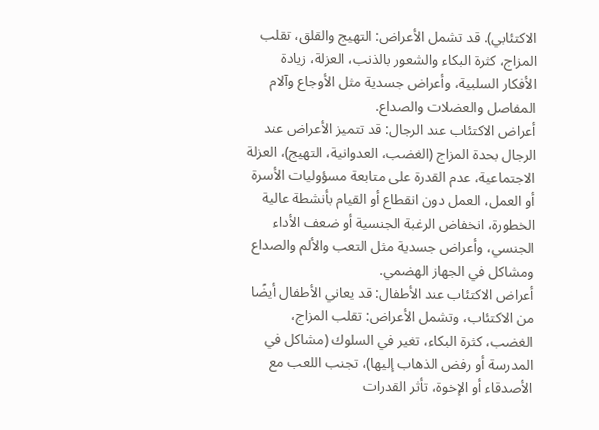الاكتئابي). قد تشمل الأعراض: التهيج والقلق، تقلب المزاج، كثرة البكاء والشعور بالذنب، العزلة، زيادة الأفكار السلبية، وأعراض جسدية مثل الأوجاع وآلام المفاصل والعضلات والصداع.
أعراض الاكتئاب عند الرجال: قد تتميز الأعراض عند الرجال بحدة المزاج (الغضب، العدوانية، التهيج)، العزلة الاجتماعية، عدم القدرة على متابعة مسؤوليات الأسرة أو العمل، العمل دون انقطاع أو القيام بأنشطة عالية الخطورة، انخفاض الرغبة الجنسية أو ضعف الأداء الجنسي، وأعراض جسدية مثل التعب والألم والصداع ومشاكل في الجهاز الهضمي.
أعراض الاكتئاب عند الأطفال: قد يعاني الأطفال أيضًا من الاكتئاب، وتشمل الأعراض: تقلب المزاج، الغضب، كثرة البكاء، تغير في السلوك (مشاكل في المدرسة أو رفض الذهاب إليها)، تجنب اللعب مع الأصدقاء أو الإخوة، تأثر القدرات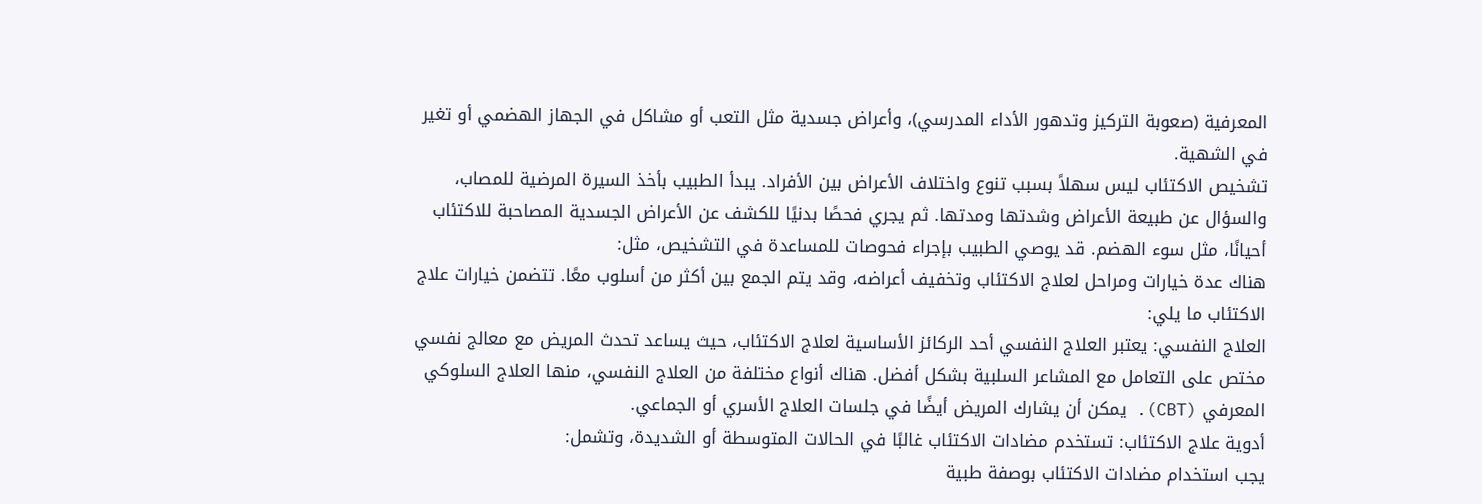المعرفية (صعوبة التركيز وتدهور الأداء المدرسي)، وأعراض جسدية مثل التعب أو مشاكل في الجهاز الهضمي أو تغير في الشهية.
تشخيص الاكتئاب ليس سهلاً بسبب تنوع واختلاف الأعراض بين الأفراد. يبدأ الطبيب بأخذ السيرة المرضية للمصاب، والسؤال عن طبيعة الأعراض وشدتها ومدتها. ثم يجري فحصًا بدنيًا للكشف عن الأعراض الجسدية المصاحبة للاكتئاب أحيانًا، مثل سوء الهضم. قد يوصي الطبيب بإجراء فحوصات للمساعدة في التشخيص، مثل:
هناك عدة خيارات ومراحل لعلاج الاكتئاب وتخفيف أعراضه، وقد يتم الجمع بين أكثر من أسلوب معًا. تتضمن خيارات علاج الاكتئاب ما يلي:
العلاج النفسي: يعتبر العلاج النفسي أحد الركائز الأساسية لعلاج الاكتئاب، حيث يساعد تحدث المريض مع معالج نفسي مختص على التعامل مع المشاعر السلبية بشكل أفضل. هناك أنواع مختلفة من العلاج النفسي، منها العلاج السلوكي المعرفي (CBT). يمكن أن يشارك المريض أيضًا في جلسات العلاج الأسري أو الجماعي.
أدوية علاج الاكتئاب: تستخدم مضادات الاكتئاب غالبًا في الحالات المتوسطة أو الشديدة، وتشمل:
يجب استخدام مضادات الاكتئاب بوصفة طبية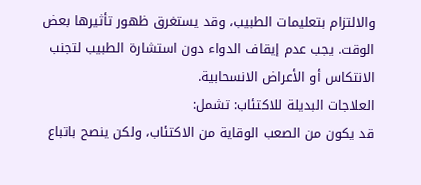والالتزام بتعليمات الطبيب، وقد يستغرق ظهور تأثيرها بعض الوقت. يجب عدم إيقاف الدواء دون استشارة الطبيب لتجنب الانتكاس أو الأعراض الانسحابية.
العلاجات البديلة للاكتئاب: تشمل:
قد يكون من الصعب الوقاية من الاكتئاب، ولكن ينصح باتباع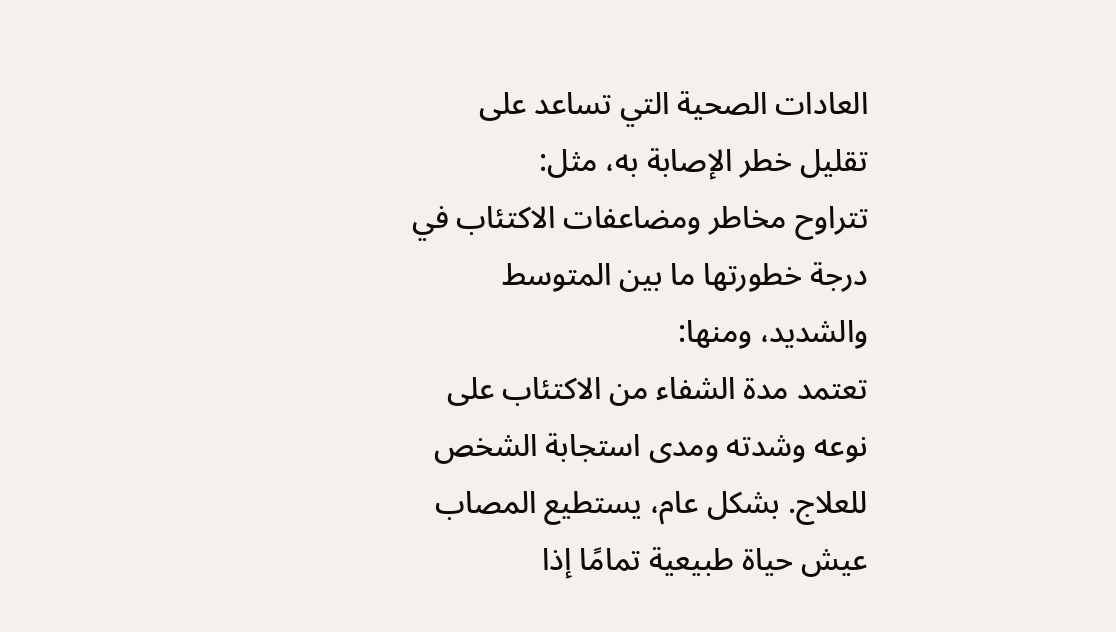العادات الصحية التي تساعد على تقليل خطر الإصابة به، مثل:
تتراوح مخاطر ومضاعفات الاكتئاب في درجة خطورتها ما بين المتوسط والشديد، ومنها:
تعتمد مدة الشفاء من الاكتئاب على نوعه وشدته ومدى استجابة الشخص للعلاج. بشكل عام، يستطيع المصاب عيش حياة طبيعية تمامًا إذا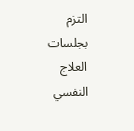التزم بجلسات العلاج النفسي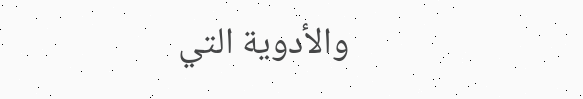والأدوية التي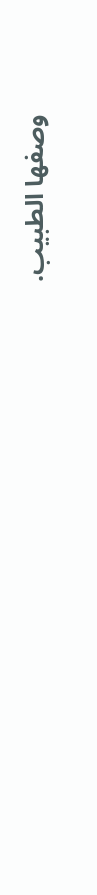وصفها الطبيب.